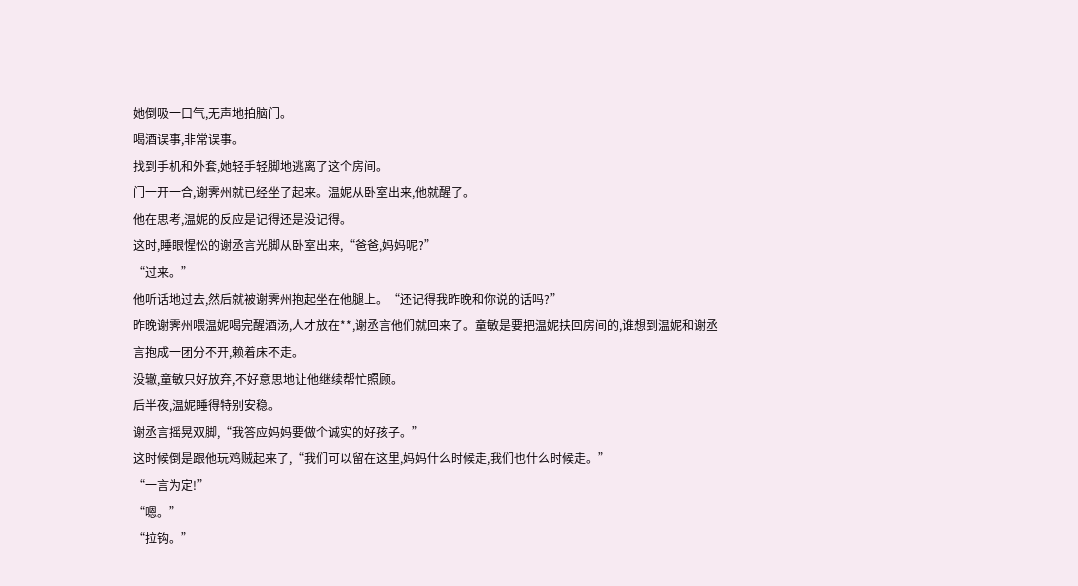她倒吸一口气,无声地拍脑门。
喝酒误事,非常误事。
找到手机和外套,她轻手轻脚地逃离了这个房间。
门一开一合,谢霁州就已经坐了起来。温妮从卧室出来,他就醒了。
他在思考,温妮的反应是记得还是没记得。
这时,睡眼惺忪的谢丞言光脚从卧室出来,“爸爸,妈妈呢?”
“过来。”
他听话地过去,然后就被谢霁州抱起坐在他腿上。“还记得我昨晚和你说的话吗?”
昨晚谢霁州喂温妮喝完醒酒汤,人才放在**,谢丞言他们就回来了。童敏是要把温妮扶回房间的,谁想到温妮和谢丞言抱成一团分不开,赖着床不走。
没辙,童敏只好放弃,不好意思地让他继续帮忙照顾。
后半夜,温妮睡得特别安稳。
谢丞言摇晃双脚,“我答应妈妈要做个诚实的好孩子。”
这时候倒是跟他玩鸡贼起来了,“我们可以留在这里,妈妈什么时候走,我们也什么时候走。”
“一言为定!”
“嗯。”
“拉钩。”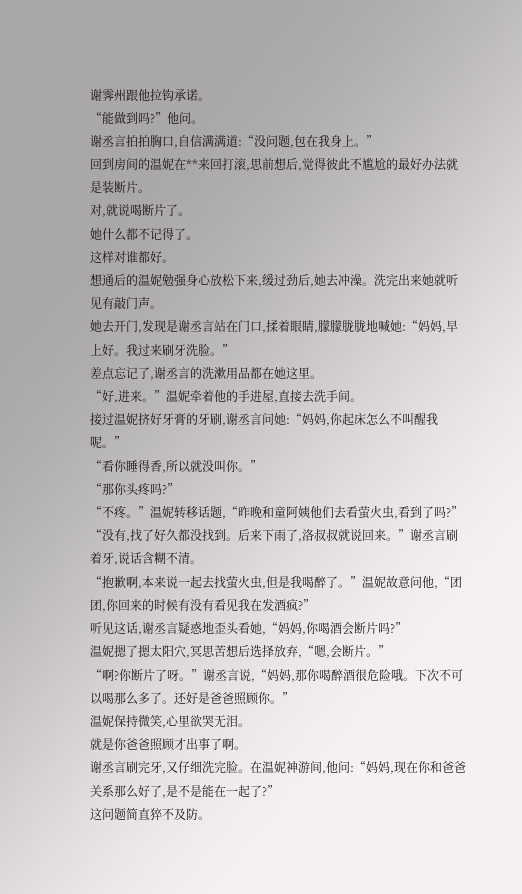谢霁州跟他拉钩承诺。
“能做到吗?”他问。
谢丞言拍拍胸口,自信满满道:“没问题,包在我身上。”
回到房间的温妮在**来回打滚,思前想后,觉得彼此不尴尬的最好办法就是装断片。
对,就说喝断片了。
她什么都不记得了。
这样对谁都好。
想通后的温妮勉强身心放松下来,缓过劲后,她去冲澡。洗完出来她就听见有敲门声。
她去开门,发现是谢丞言站在门口,揉着眼睛,朦朦胧胧地喊她:“妈妈,早上好。我过来刷牙洗脸。”
差点忘记了,谢丞言的洗漱用品都在她这里。
“好,进来。”温妮牵着他的手进屋,直接去洗手间。
接过温妮挤好牙膏的牙刷,谢丞言问她:“妈妈,你起床怎么不叫醒我呢。”
“看你睡得香,所以就没叫你。”
“那你头疼吗?”
“不疼。”温妮转移话题,“昨晚和童阿姨他们去看萤火虫,看到了吗?”
“没有,找了好久都没找到。后来下雨了,洛叔叔就说回来。”谢丞言刷着牙,说话含糊不清。
“抱歉啊,本来说一起去找萤火虫,但是我喝醉了。”温妮故意问他,“团团,你回来的时候有没有看见我在发酒疯?”
听见这话,谢丞言疑惑地歪头看她,“妈妈,你喝酒会断片吗?”
温妮摁了摁太阳穴,冥思苦想后选择放弃,“嗯,会断片。”
“啊?你断片了呀。”谢丞言说,“妈妈,那你喝醉酒很危险哦。下次不可以喝那么多了。还好是爸爸照顾你。”
温妮保持微笑,心里欲哭无泪。
就是你爸爸照顾才出事了啊。
谢丞言刷完牙,又仔细洗完脸。在温妮神游间,他问:“妈妈,现在你和爸爸关系那么好了,是不是能在一起了?”
这问题简直猝不及防。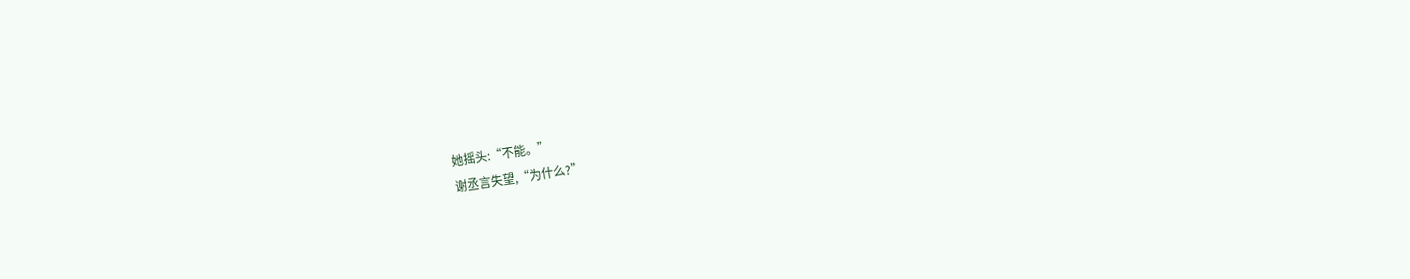她摇头:“不能。”
谢丞言失望,“为什么?”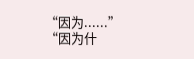“因为......”
“因为什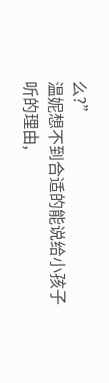么?”
温妮想不到合适的能说给小孩子听的理由,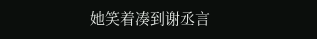她笑着凑到谢丞言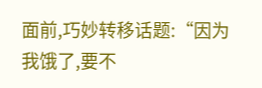面前,巧妙转移话题:“因为我饿了,要不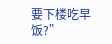要下楼吃早饭?”